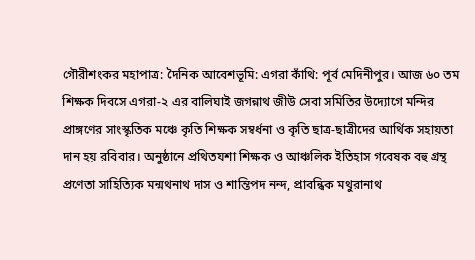গৌরীশংকর মহাপাত্র: দৈনিক আবেশভূমি: এগরা কাঁথি: পূর্ব মেদিনীপুর। আজ ৬০ তম শিক্ষক দিবসে এগরা-২ এর বালিঘাই জগন্নাথ জীউ সেবা সমিতির উদ্যোগে মন্দির প্রাঙ্গণের সাংস্কৃতিক মঞ্চে কৃতি শিক্ষক সম্বর্ধনা ও কৃতি ছাত্র-ছাত্রীদের আর্থিক সহায়তা দান হয় রবিবার। অনুষ্ঠানে প্রথিতযশা শিক্ষক ও আঞ্চলিক ইতিহাস গবেষক বহু গ্ৰন্থ প্রণেতা সাহিত্যিক মন্মথনাথ দাস ও শান্তিপদ নন্দ, প্রাবন্ধিক মথুরানাথ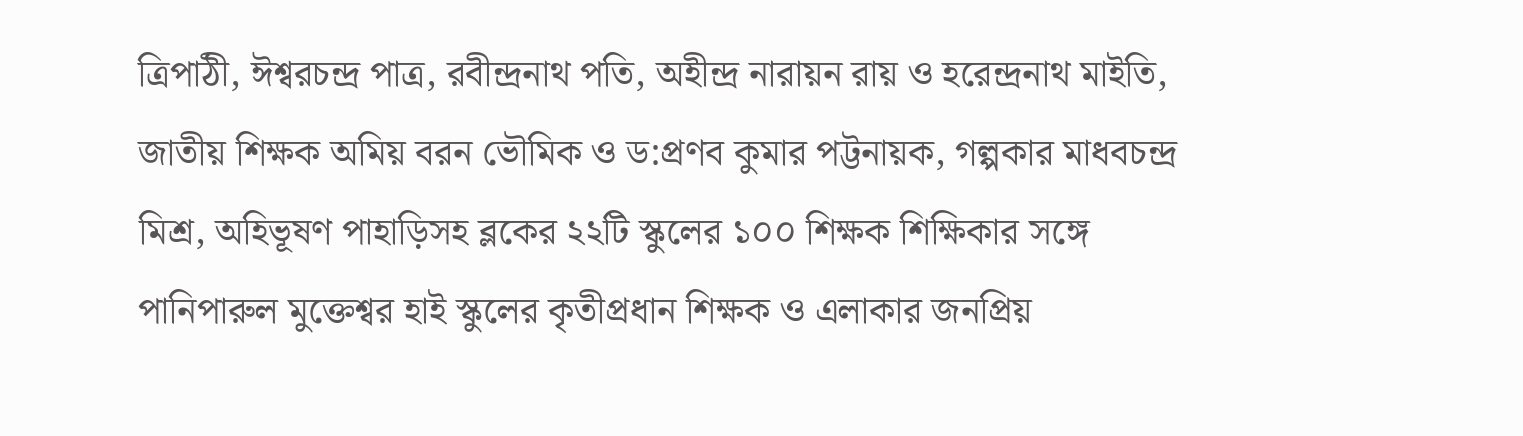ত্রিপাঠী, ঈশ্বরচন্দ্র পাত্র, রবীন্দ্রনাথ পতি, অহীন্দ্র নারায়ন রায় ও হরেন্দ্রনাথ মাইতি, জাতীয় শিক্ষক অমিয় বরন ভৌমিক ও ড:প্রণব কুমার পট্টনায়ক, গল্পকার মাধবচন্দ্র মিশ্র, অহিভূষণ পাহাড়িসহ ব্লকের ২২টি স্কুলের ১০০ শিক্ষক শিক্ষিকার সঙ্গে পানিপারুল মুক্তেশ্বর হাই স্কুলের কৃতীপ্রধান শিক্ষক ও এলাকার জনপ্রিয়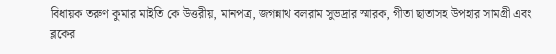বিধায়ক তরুণ কুমার মাইতি কে উত্তরীয়, মানপত্র, জগন্নাথ বলরাম সুভদ্রার স্মারক, গীতা ছাতাসহ উপহার সামগ্রী এবং ব্লকের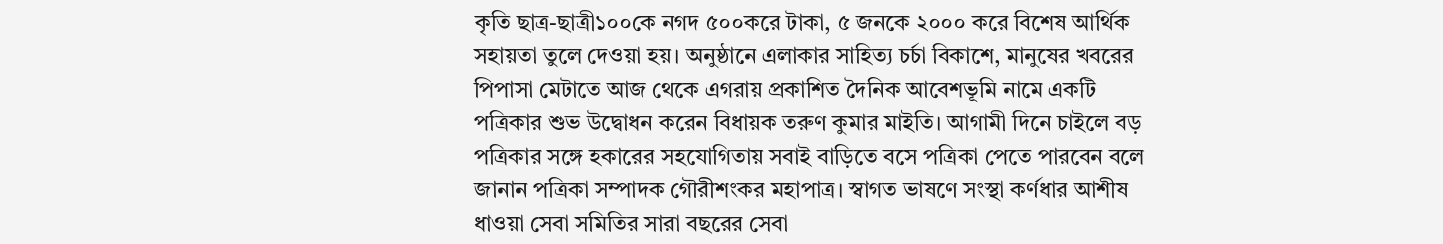কৃতি ছাত্র-ছাত্রী১০০কে নগদ ৫০০করে টাকা, ৫ জনকে ২০০০ করে বিশেষ আর্থিক সহায়তা তুলে দেওয়া হয়। অনুষ্ঠানে এলাকার সাহিত্য চর্চা বিকাশে, মানুষের খবরের পিপাসা মেটাতে আজ থেকে এগরায় প্রকাশিত দৈনিক আবেশভূমি নামে একটি পত্রিকার শুভ উদ্বোধন করেন বিধায়ক তরুণ কুমার মাইতি। আগামী দিনে চাইলে বড় পত্রিকার সঙ্গে হকারের সহযোগিতায় সবাই বাড়িতে বসে পত্রিকা পেতে পারবেন বলে জানান পত্রিকা সম্পাদক গৌরীশংকর মহাপাত্র। স্বাগত ভাষণে সংস্থা কর্ণধার আশীষ ধাওয়া সেবা সমিতির সারা বছরের সেবা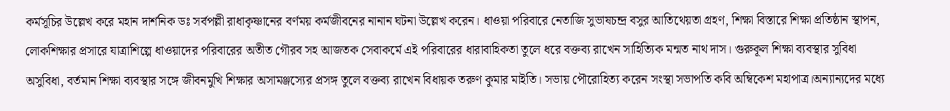কর্মসূচির উল্লেখ করে মহান দার্শনিক ডঃ সর্বপল্লী রাধাকৃষ্ণানের বর্ণময় কর্মজীবনের নানান ঘটনা উল্লেখ করেন। ধাওয়া পরিবারে নেতাজি সুভাষচন্দ্র বসুর আতিথেয়তা গ্রহণ, শিক্ষা বিস্তারে শিক্ষা প্রতিষ্ঠান স্থাপন, লোকশিক্ষার প্রসারে যাত্রাশিল্পে ধাওয়াদের পরিবারের অতীত গৌরব সহ আজতক সেবাকর্মে এই পরিবারের ধারাবাহিকতা তুলে ধরে বক্তব্য রাখেন সাহিত্যিক মন্মত নাথ দাস। গুরুকূল শিক্ষা ব্যবস্থার সুবিধা অসুবিধা, বর্তমান শিক্ষা ব্যবস্থার সঙ্গে জীবনমুখি শিক্ষার অসামঞ্জস্যের প্রসঙ্গ তুলে বক্তব্য রাখেন বিধায়ক তরুণ কুমার মাইতি। সভায় পৌরোহিত্য করেন সংস্থা সভাপতি কবি অম্বিকেশ মহাপাত্র।অন্যান্যদের মধ্যে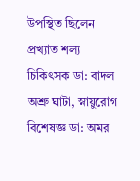উপস্থিত ছিলেন প্রখ্যাত শল্য চিকিৎসক ডা: বাদল অশ্রু ঘাটা, স্নায়ুরোগ বিশেষজ্ঞ ডা: অমর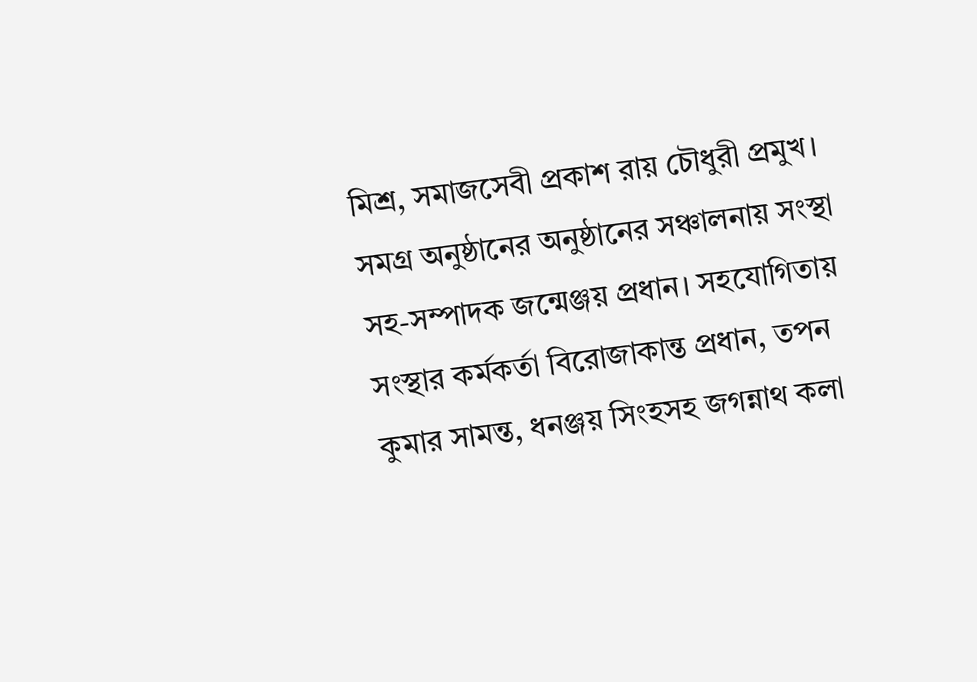মিশ্র, সমাজসেবী প্রকাশ রায় চৌধুরী প্রমুখ। সমগ্র অনুষ্ঠানের অনুষ্ঠানের সঞ্চালনায় সংস্থা সহ-সম্পাদক জন্মেঞ্জয় প্রধান। সহযোগিতায় সংস্থার কর্মকর্তা বিরোজাকান্ত প্রধান, তপন কুমার সামন্ত, ধনঞ্জয় সিংহসহ জগন্নাথ কলা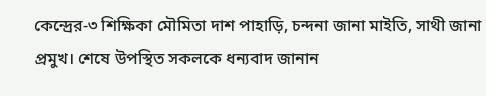কেন্দ্রের-৩ শিক্ষিকা মৌমিতা দাশ পাহাড়ি, চন্দনা জানা মাইতি, সাথী জানা প্রমুখ। শেষে উপস্থিত সকলকে ধন্যবাদ জানান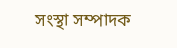সংস্থা সম্পাদক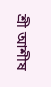শ্রী আশীষ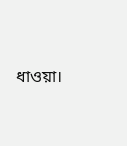ধাওয়া।